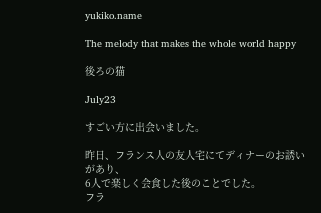yukiko.name

The melody that makes the whole world happy

後ろの猫

July23

すごい方に出会いました。

昨日、フランス人の友人宅にてディナーのお誘いがあり、
6人で楽しく会食した後のことでした。
フラ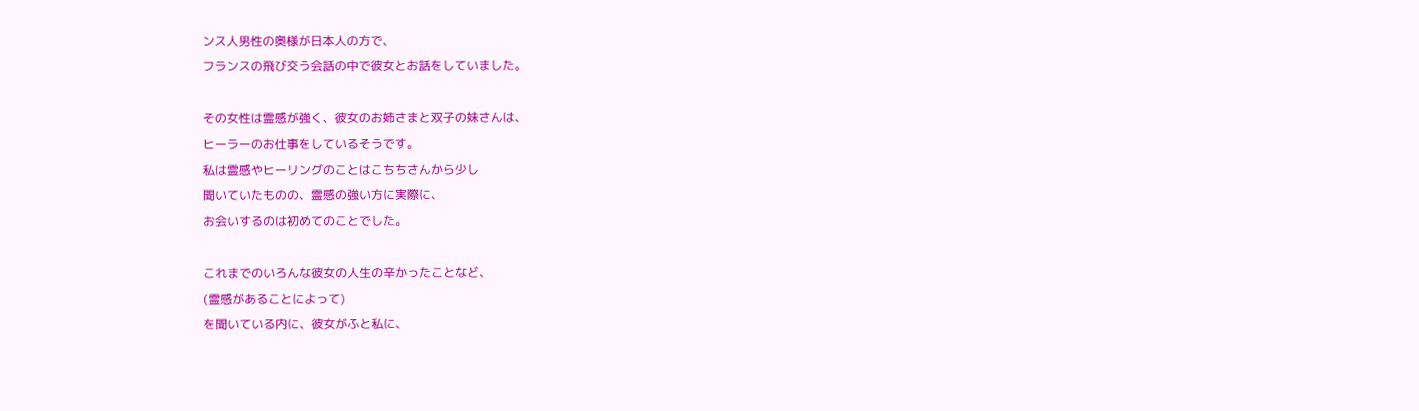ンス人男性の奥様が日本人の方で、
フランスの飛び交う会話の中で彼女とお話をしていました。

その女性は霊感が強く、彼女のお姉さまと双子の妹さんは、
ヒーラーのお仕事をしているそうです。
私は霊感やヒーリングのことはこちちさんから少し
聞いていたものの、霊感の強い方に実際に、
お会いするのは初めてのことでした。

これまでのいろんな彼女の人生の辛かったことなど、
(霊感があることによって)
を聞いている内に、彼女がふと私に、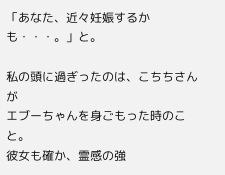「あなた、近々妊娠するかも・・・。」と。

私の頭に過ぎったのは、こちちさんが
エブーちゃんを身ごもった時のこと。
彼女も確か、霊感の強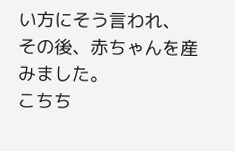い方にそう言われ、
その後、赤ちゃんを産みました。
こちち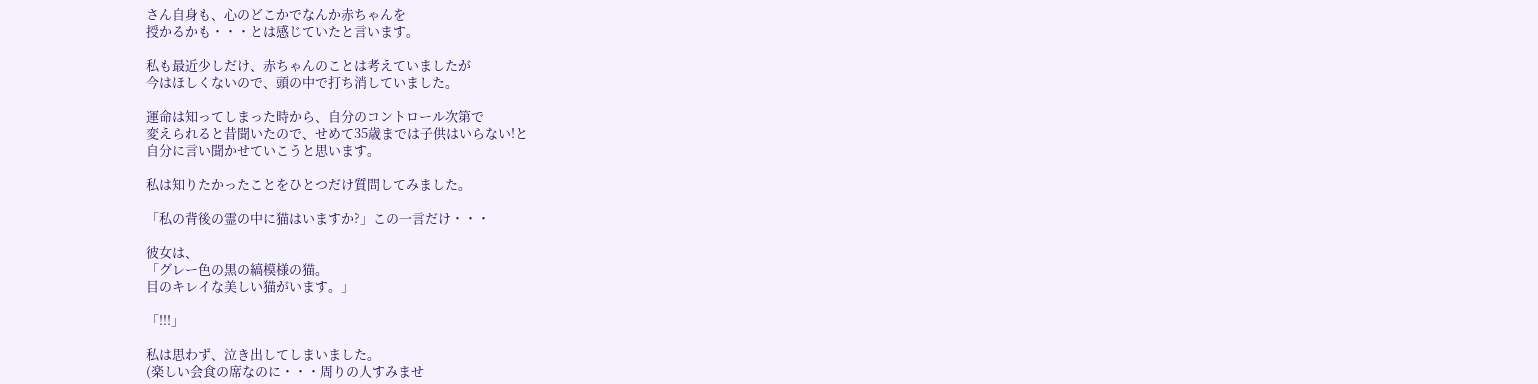さん自身も、心のどこかでなんか赤ちゃんを
授かるかも・・・とは感じていたと言います。

私も最近少しだけ、赤ちゃんのことは考えていましたが
今はほしくないので、頭の中で打ち消していました。

運命は知ってしまった時から、自分のコントロール次第で
変えられると昔聞いたので、せめて35歳までは子供はいらない!と
自分に言い聞かせていこうと思います。

私は知りたかったことをひとつだけ質問してみました。

「私の背後の霊の中に猫はいますか?」この一言だけ・・・

彼女は、
「グレー色の黒の縞模様の猫。
目のキレイな美しい猫がいます。」

「!!!」

私は思わず、泣き出してしまいました。
(楽しい会食の席なのに・・・周りの人すみませ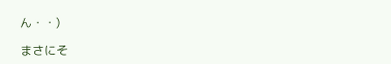ん・・)

まさにそ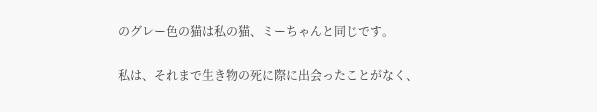のグレー色の猫は私の猫、ミーちゃんと同じです。

私は、それまで生き物の死に際に出会ったことがなく、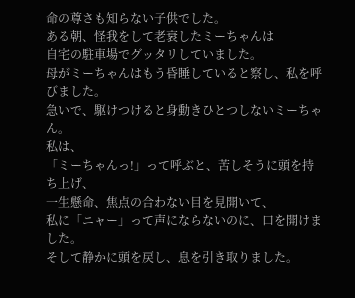命の尊さも知らない子供でした。
ある朝、怪我をして老衰したミーちゃんは
自宅の駐車場でグッタリしていました。
母がミーちゃんはもう昏睡していると察し、私を呼びました。
急いで、駆けつけると身動きひとつしないミーちゃん。
私は、
「ミーちゃんっ!」って呼ぶと、苦しそうに頭を持ち上げ、
一生懸命、焦点の合わない目を見開いて、
私に「ニャー」って声にならないのに、口を開けました。
そして静かに頭を戻し、息を引き取りました。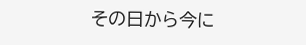その日から今に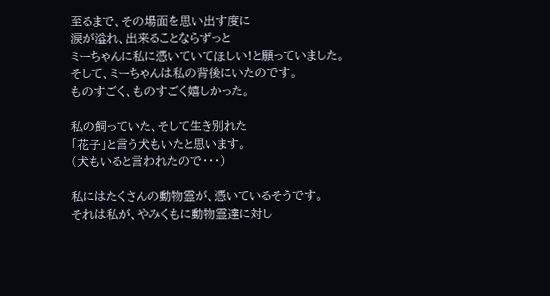至るまで、その場面を思い出す度に
涙が溢れ、出来ることならずっと
ミーちゃんに私に憑いていてほしい!と願っていました。
そして、ミーちゃんは私の背後にいたのです。
ものすごく、ものすごく嬉しかった。

私の飼っていた、そして生き別れた
「花子」と言う犬もいたと思います。
(犬もいると言われたので・・・)

私にはたくさんの動物霊が、憑いているそうです。
それは私が、やみくもに動物霊達に対し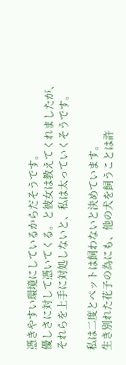憑きやすい環境にしているからだそうです。
優しさに対して憑いてくる。と彼女は教えてくれましたが、
それらを上手に対処しないと、私は太っていくそうです。

私は二度とペットは飼わないと決めています。
生き別れた花子の為にも、他の犬を飼うことは許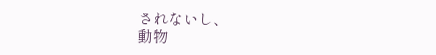されないし、
動物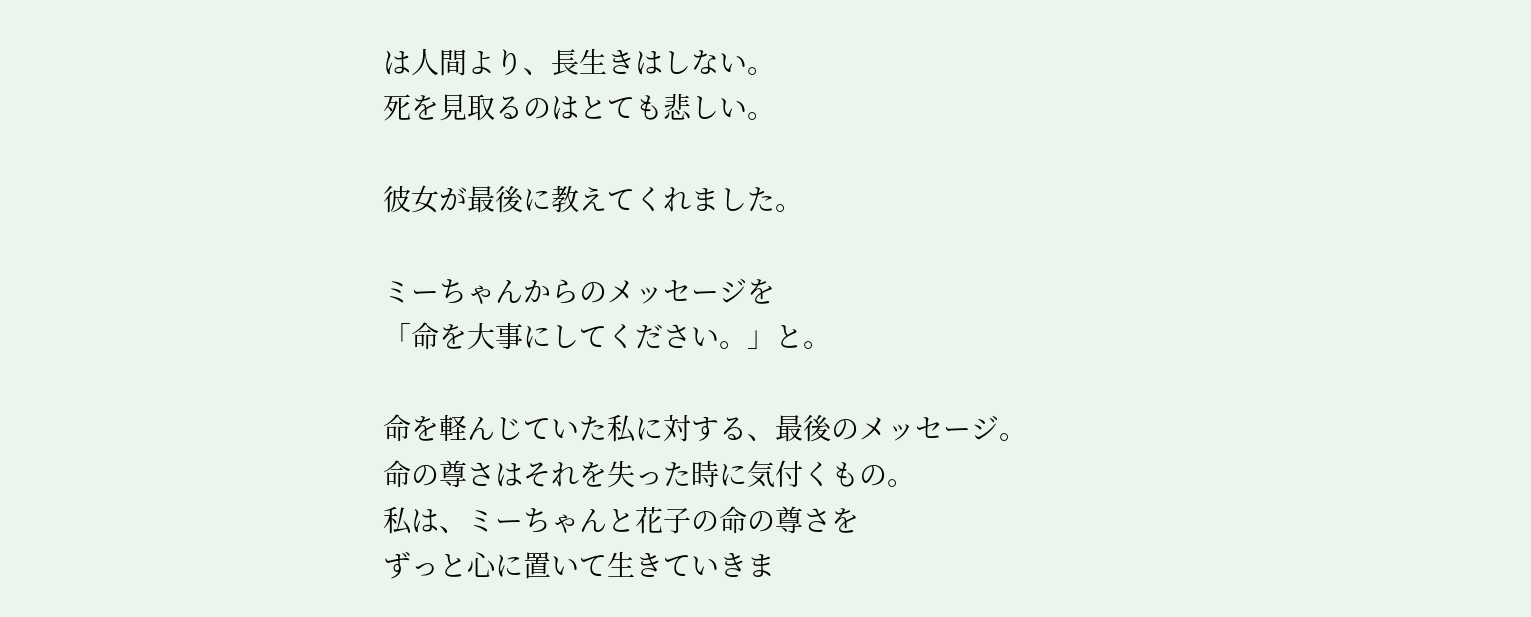は人間より、長生きはしない。
死を見取るのはとても悲しい。

彼女が最後に教えてくれました。

ミーちゃんからのメッセージを
「命を大事にしてください。」と。

命を軽んじていた私に対する、最後のメッセージ。
命の尊さはそれを失った時に気付くもの。
私は、ミーちゃんと花子の命の尊さを
ずっと心に置いて生きていきま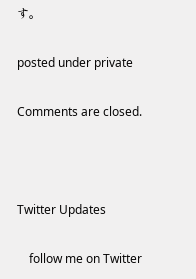す。

posted under private

Comments are closed.



Twitter Updates

    follow me on Twitter